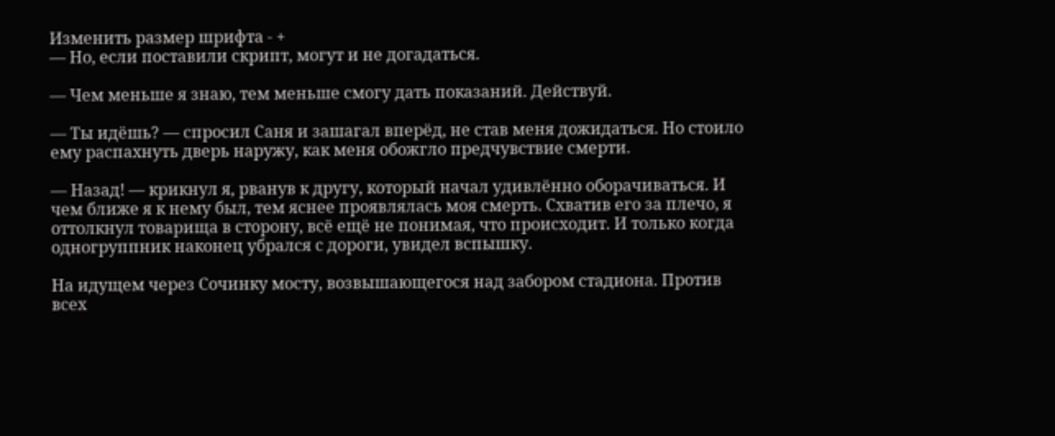Изменить размер шрифта - +
— Но, если поставили скрипт, могут и не догадаться.

— Чем меньше я знаю, тем меньше смогу дать показаний. Действуй.

— Ты идёшь? — спросил Саня и зашагал вперёд, не став меня дожидаться. Но стоило ему распахнуть дверь наружу, как меня обожгло предчувствие смерти.

— Назад! — крикнул я, рванув к другу, который начал удивлённо оборачиваться. И чем ближе я к нему был, тем яснее проявлялась моя смерть. Схватив его за плечо, я оттолкнул товарища в сторону, всё ещё не понимая, что происходит. И только когда одногруппник наконец убрался с дороги, увидел вспышку.

На идущем через Сочинку мосту, возвышающегося над забором стадиона. Против всех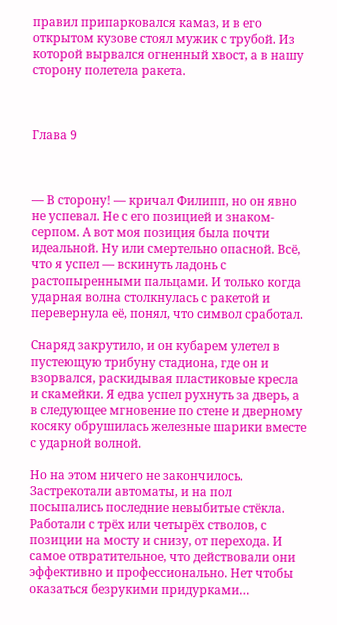правил припарковался камаз, и в его открытом кузове стоял мужик с трубой. Из которой вырвался огненный хвост, а в нашу сторону полетела ракета.



Глава 9



— В сторону! — кричал Филипп, но он явно не успевал. Не с его позицией и знаком-серпом. А вот моя позиция была почти идеальной. Ну или смертельно опасной. Всё, что я успел — вскинуть ладонь с растопыренными пальцами. И только когда ударная волна столкнулась с ракетой и перевернула её, понял, что символ сработал.

Снаряд закрутило, и он кубарем улетел в пустеющую трибуну стадиона, где он и взорвался, раскидывая пластиковые кресла и скамейки. Я едва успел рухнуть за дверь, а в следующее мгновение по стене и дверному косяку обрушилась железные шарики вместе с ударной волной.

Но на этом ничего не закончилось. Застрекотали автоматы, и на пол посыпались последние невыбитые стёкла. Работали с трёх или четырёх стволов, с позиции на мосту и снизу, от перехода. И самое отвратительное, что действовали они эффективно и профессионально. Нет чтобы оказаться безрукими придурками…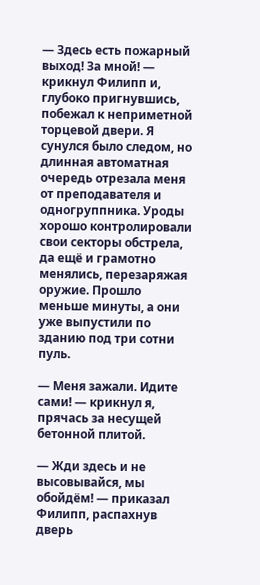— Здесь есть пожарный выход! За мной! — крикнул Филипп и, глубоко пригнувшись, побежал к неприметной торцевой двери. Я сунулся было следом, но длинная автоматная очередь отрезала меня от преподавателя и одногруппника. Уроды хорошо контролировали свои секторы обстрела, да ещё и грамотно менялись, перезаряжая оружие. Прошло меньше минуты, а они уже выпустили по зданию под три сотни пуль.

— Меня зажали. Идите сами! — крикнул я, прячась за несущей бетонной плитой.

— Жди здесь и не высовывайся, мы обойдём! — приказал Филипп, распахнув дверь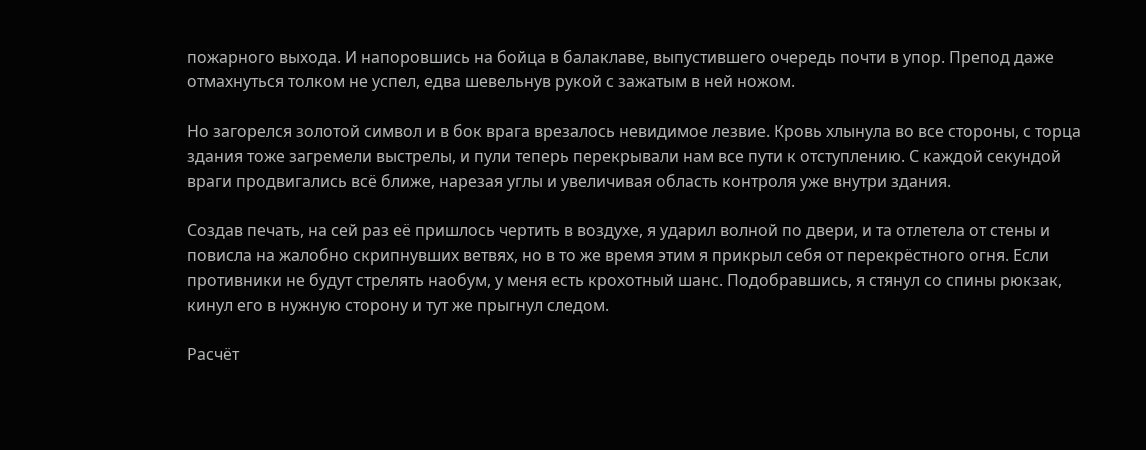пожарного выхода. И напоровшись на бойца в балаклаве, выпустившего очередь почти в упор. Препод даже отмахнуться толком не успел, едва шевельнув рукой с зажатым в ней ножом.

Но загорелся золотой символ и в бок врага врезалось невидимое лезвие. Кровь хлынула во все стороны, с торца здания тоже загремели выстрелы, и пули теперь перекрывали нам все пути к отступлению. С каждой секундой враги продвигались всё ближе, нарезая углы и увеличивая область контроля уже внутри здания.

Создав печать, на сей раз её пришлось чертить в воздухе, я ударил волной по двери, и та отлетела от стены и повисла на жалобно скрипнувших ветвях, но в то же время этим я прикрыл себя от перекрёстного огня. Если противники не будут стрелять наобум, у меня есть крохотный шанс. Подобравшись, я стянул со спины рюкзак, кинул его в нужную сторону и тут же прыгнул следом.

Расчёт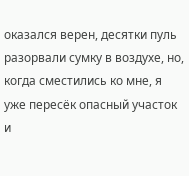оказался верен, десятки пуль разорвали сумку в воздухе, но, когда сместились ко мне, я уже пересёк опасный участок и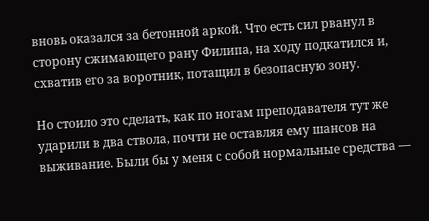вновь оказался за бетонной аркой. Что есть сил рванул в сторону сжимающего рану Филипа, на ходу подкатился и, схватив его за воротник, потащил в безопасную зону.

Но стоило это сделать, как по ногам преподавателя тут же ударили в два ствола, почти не оставляя ему шансов на выживание. Были бы у меня с собой нормальные средства —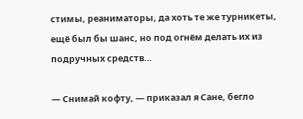стимы, реаниматоры, да хоть те же турникеты, ещё был бы шанс, но под огнём делать их из подручных средств…

— Снимай кофту, — приказал я Сане, бегло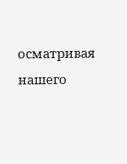осматривая нашего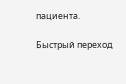пациента.

Быстрый переход